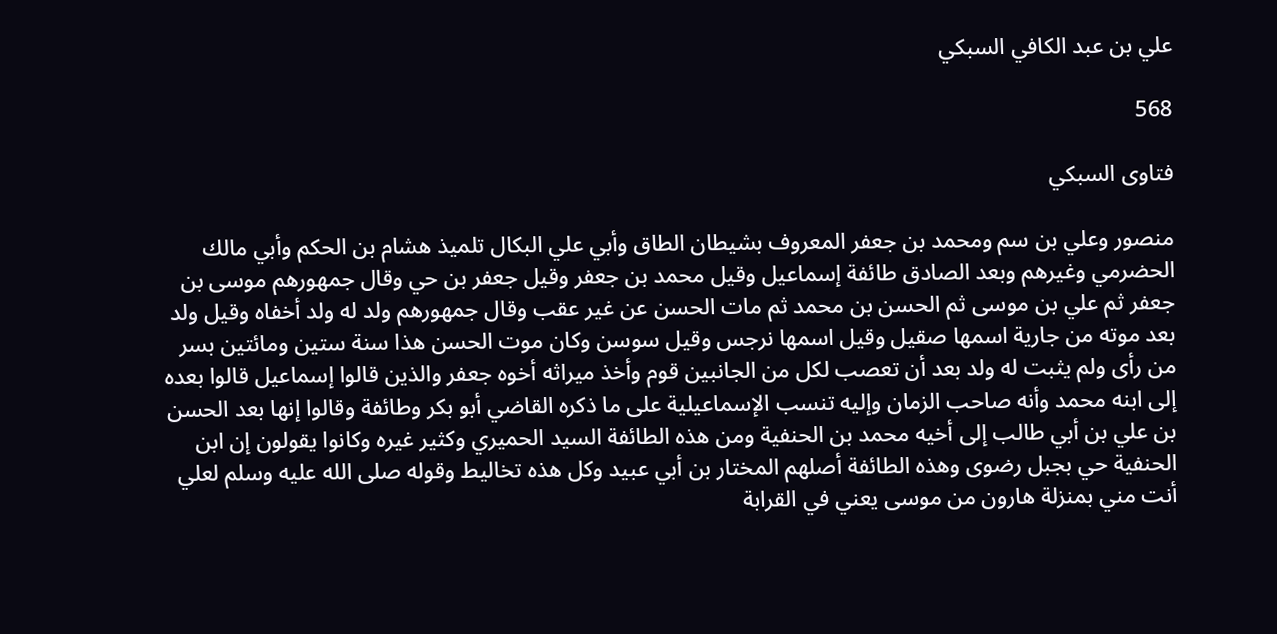علي بن عبد الكافي السبكي

568

فتاوى السبكي

منصور وعلي بن سم ومحمد بن جعفر المعروف بشيطان الطاق وأبي علي البكال تلميذ هشام بن الحكم وأبي مالك الحضرمي وغيرهم وبعد الصادق طائفة إسماعيل وقيل محمد بن جعفر وقيل جعفر بن حي وقال جمهورهم موسى بن جعفر ثم علي بن موسى ثم الحسن بن محمد ثم مات الحسن عن غير عقب وقال جمهورهم ولد له ولد أخفاه وقيل ولد بعد موته من جارية اسمها صقيل وقيل اسمها نرجس وقيل سوسن وكان موت الحسن هذا سنة ستين ومائتين بسر من رأى ولم يثبت له ولد بعد أن تعصب لكل من الجانبين قوم وأخذ ميراثه أخوه جعفر والذين قالوا إسماعيل قالوا بعده إلى ابنه محمد وأنه صاحب الزمان وإليه تنسب الإسماعيلية على ما ذكره القاضي أبو بكر وطائفة وقالوا إنها بعد الحسن بن علي بن أبي طالب إلى أخيه محمد بن الحنفية ومن هذه الطائفة السيد الحميري وكثير غيره وكانوا يقولون إن ابن الحنفية حي بجبل رضوى وهذه الطائفة أصلهم المختار بن أبي عبيد وكل هذه تخاليط وقوله صلى الله عليه وسلم لعلي أنت مني بمنزلة هارون من موسى يعني في القرابة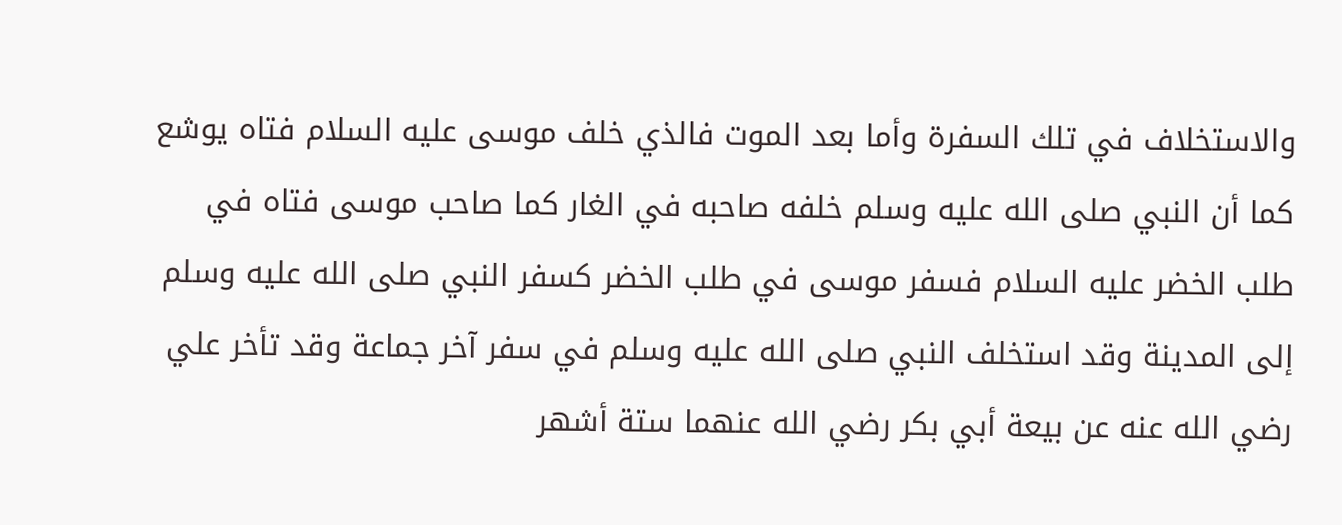والاستخلاف في تلك السفرة وأما بعد الموت فالذي خلف موسى عليه السلام فتاه يوشع كما أن النبي صلى الله عليه وسلم خلفه صاحبه في الغار كما صاحب موسى فتاه في طلب الخضر عليه السلام فسفر موسى في طلب الخضر كسفر النبي صلى الله عليه وسلم إلى المدينة وقد استخلف النبي صلى الله عليه وسلم في سفر آخر جماعة وقد تأخر علي رضي الله عنه عن بيعة أبي بكر رضي الله عنهما ستة أشهر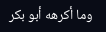وما أكرهه أبو بكر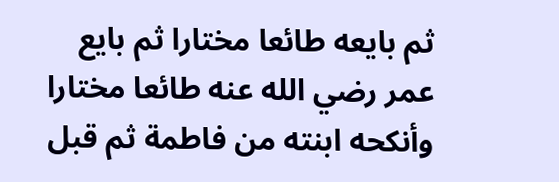ثم بايعه طائعا مختارا ثم بايع عمر رضي الله عنه طائعا مختارا وأنكحه ابنته من فاطمة ثم قبل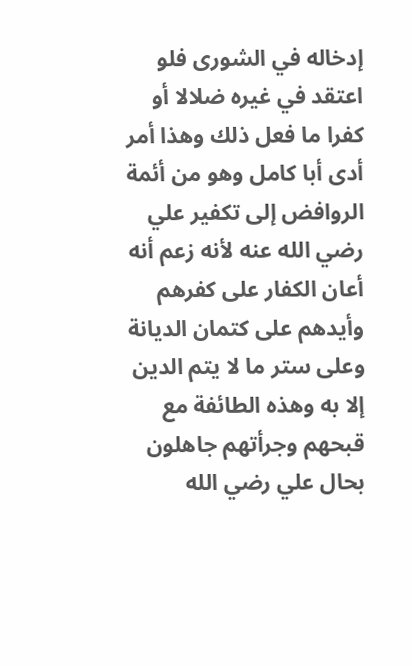إدخاله في الشورى فلو اعتقد في غيره ضلالا أو كفرا ما فعل ذلك وهذا أمر أدى أبا كامل وهو من أئمة الروافض إلى تكفير علي رضي الله عنه لأنه زعم أنه أعان الكفار على كفرهم وأيدهم على كتمان الديانة وعلى ستر ما لا يتم الدين إلا به وهذه الطائفة مع قبحهم وجرأتهم جاهلون بحال علي رضي الله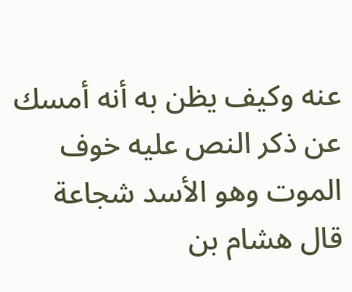عنه وكيف يظن به أنه أمسك عن ذكر النص عليه خوف الموت وهو الأسد شجاعة قال هشام بن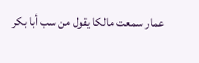عمار سمعت مالكا يقول من سب أبا بكر